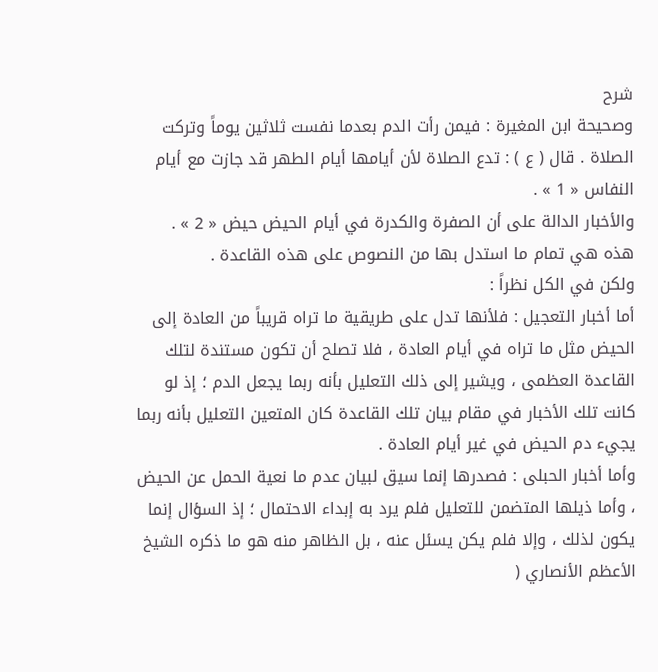شرح
وصحيحة ابن المغيرة : فيمن رأت الدم بعدما نفست ثلاثين يوماً وتركت الصلاة . قال ( ع ) : تدع الصلاة لأن أيامها أيام الطهر قد جازت مع أيام النفاس « 1 » .
والأخبار الدالة على أن الصفرة والكدرة في أيام الحيض حيض « 2 » .
هذه هي تمام ما استدل بها من النصوص على هذه القاعدة .
ولكن في الكل نظراً :
أما أخبار التعجيل : فلأنها تدل على طريقية ما تراه قريباً من العادة إلى الحيض مثل ما تراه في أيام العادة ، فلا تصلح أن تكون مستندة لتلك القاعدة العظمى ، ويشير إلى ذلك التعليل بأنه ربما يجعل الدم ؛ إذ لو كانت تلك الأخبار في مقام بيان تلك القاعدة كان المتعين التعليل بأنه ربما يجيء دم الحيض في غير أيام العادة .
وأما أخبار الحبلى : فصدرها إنما سيق لبيان عدم ما نعية الحمل عن الحيض ، وأما ذيلها المتضمن للتعليل فلم يرد به إبداء الاحتمال ؛ إذ السؤال إنما يكون لذلك ، وإلا فلم يكن يسئل عنه ، بل الظاهر منه هو ما ذكره الشيخ الأعظم الأنصاري (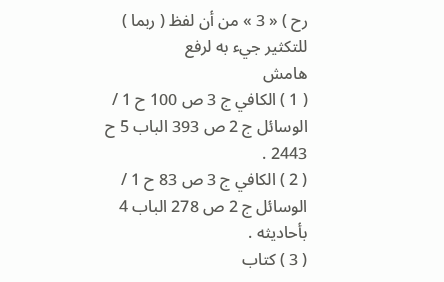رح ) « 3 » من أن لفظ ( ربما ) للتكثير جيء به لرفع
هامش
( 1 ) الكافي ج 3 ص 100 ح 1 / الوسائل ج 2 ص 393 الباب 5 ح 2443 .
( 2 ) الكافي ج 3 ص 83 ح 1 / الوسائل ج 2 ص 278 الباب 4 بأحاديثه .
( 3 ) كتاب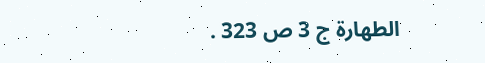الطهارة ج 3 ص 323 .